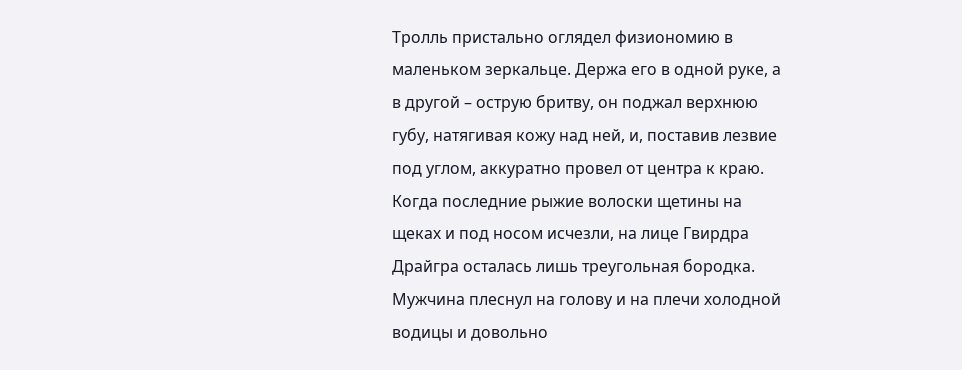Тролль пристально оглядел физиономию в маленьком зеркальце. Держа его в одной руке, а в другой – острую бритву, он поджал верхнюю губу, натягивая кожу над ней, и, поставив лезвие под углом, аккуратно провел от центра к краю. Когда последние рыжие волоски щетины на щеках и под носом исчезли, на лице Гвирдра Драйгра осталась лишь треугольная бородка. Мужчина плеснул на голову и на плечи холодной водицы и довольно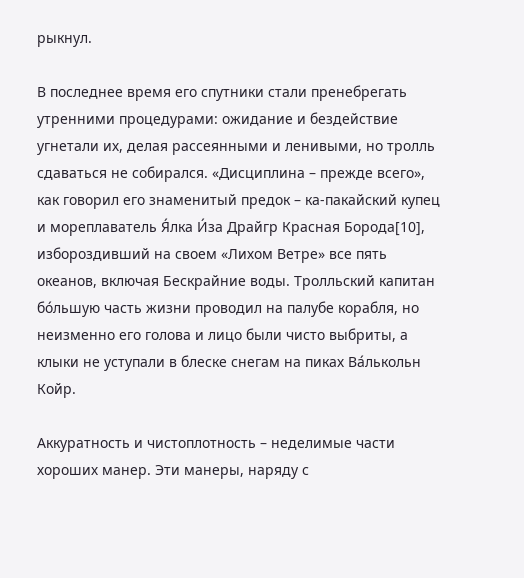рыкнул.

В последнее время его спутники стали пренебрегать утренними процедурами: ожидание и бездействие угнетали их, делая рассеянными и ленивыми, но тролль сдаваться не собирался. «Дисциплина – прежде всего», как говорил его знаменитый предок – ка-пакайский купец и мореплаватель Я́лка И́за Драйгр Красная Борода[10], избороздивший на своем «Лихом Ветре» все пять океанов, включая Бескрайние воды. Тролльский капитан бо́льшую часть жизни проводил на палубе корабля, но неизменно его голова и лицо были чисто выбриты, а клыки не уступали в блеске снегам на пиках Ва́лькольн Койр.

Аккуратность и чистоплотность – неделимые части хороших манер. Эти манеры, наряду с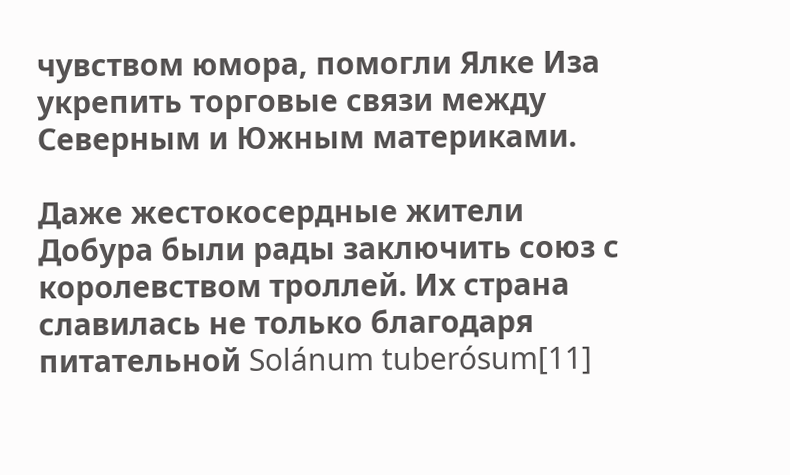чувством юмора, помогли Ялке Иза укрепить торговые связи между Северным и Южным материками.

Даже жестокосердные жители Добура были рады заключить союз с королевством троллей. Их страна славилась не только благодаря питательной Solánum tuberósum[11]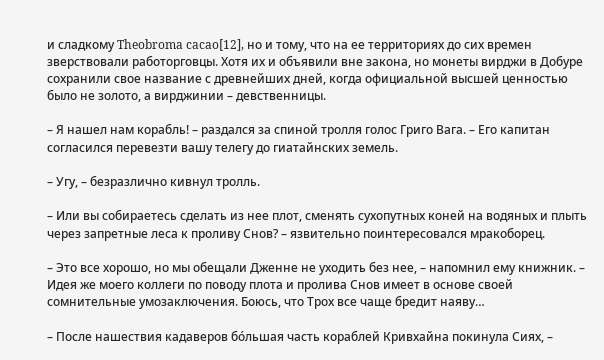и сладкому Theobroma cacao[12], но и тому, что на ее территориях до сих времен зверствовали работорговцы. Хотя их и объявили вне закона, но монеты вирджи в Добуре сохранили свое название с древнейших дней, когда официальной высшей ценностью было не золото, а вирджинии – девственницы.

– Я нашел нам корабль! – раздался за спиной тролля голос Григо Вага. – Его капитан согласился перевезти вашу телегу до гиатайнских земель.

– Угу, – безразлично кивнул тролль.

– Или вы собираетесь сделать из нее плот, сменять сухопутных коней на водяных и плыть через запретные леса к проливу Снов? – язвительно поинтересовался мракоборец.

– Это все хорошо, но мы обещали Дженне не уходить без нее, – напомнил ему книжник. – Идея же моего коллеги по поводу плота и пролива Снов имеет в основе своей сомнительные умозаключения. Боюсь, что Трох все чаще бредит наяву…

– После нашествия кадаверов бо́льшая часть кораблей Кривхайна покинула Сиях, –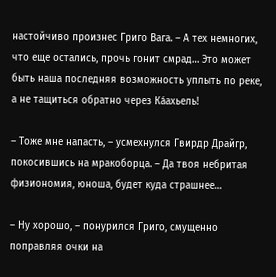настойчиво произнес Григо Вага. – А тех немногих, что еще остались, прочь гонит смрад… Это может быть наша последняя возможность уплыть по реке, а не тащиться обратно через Ка́ахьель!

– Тоже мне напасть, – усмехнулся Гвирдр Драйгр, покосившись на мракоборца. – Да твоя небритая физиономия, юноша, будет куда страшнее…

– Ну хорошо, – понурился Григо, смущенно поправляя очки на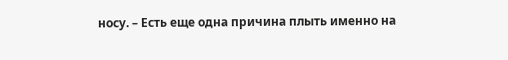носу. – Есть еще одна причина плыть именно на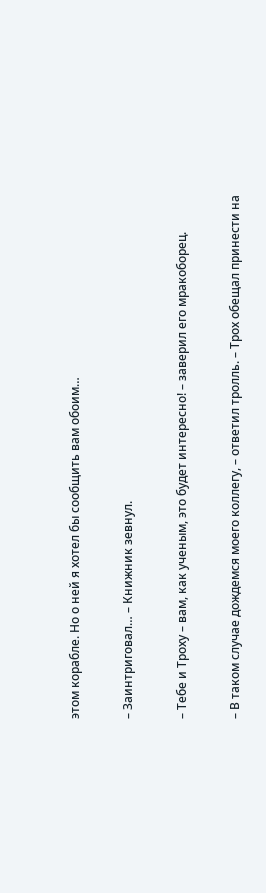этом корабле. Но о ней я хотел бы сообщить вам обоим…

– Заинтриговал… – Книжник зевнул.

– Тебе и Троху – вам, как ученым, это будет интересно! – заверил его мракоборец.

– В таком случае дождемся моего коллегу, – ответил тролль. – Трох обещал принести на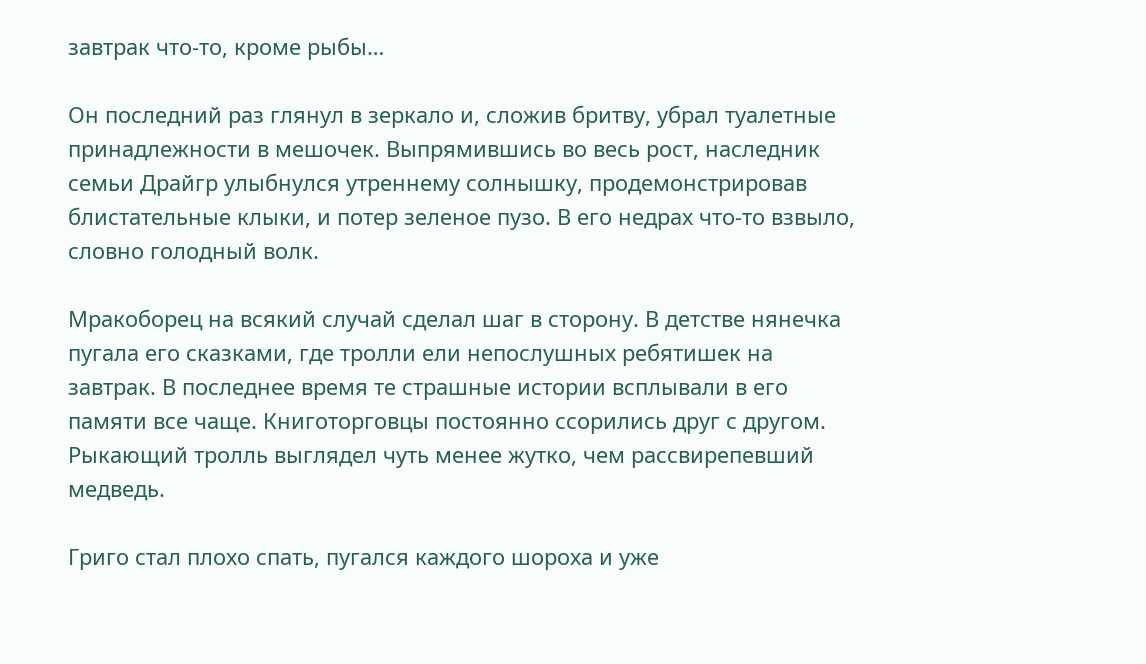завтрак что-то, кроме рыбы…

Он последний раз глянул в зеркало и, сложив бритву, убрал туалетные принадлежности в мешочек. Выпрямившись во весь рост, наследник семьи Драйгр улыбнулся утреннему солнышку, продемонстрировав блистательные клыки, и потер зеленое пузо. В его недрах что-то взвыло, словно голодный волк.

Мракоборец на всякий случай сделал шаг в сторону. В детстве нянечка пугала его сказками, где тролли ели непослушных ребятишек на завтрак. В последнее время те страшные истории всплывали в его памяти все чаще. Книготорговцы постоянно ссорились друг с другом. Рыкающий тролль выглядел чуть менее жутко, чем рассвирепевший медведь.

Григо стал плохо спать, пугался каждого шороха и уже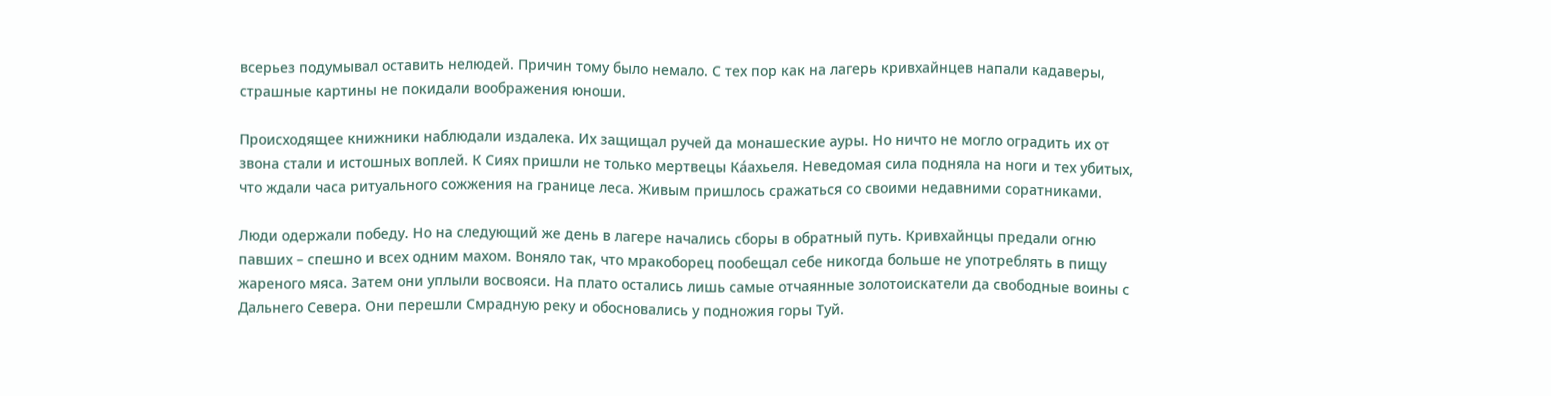всерьез подумывал оставить нелюдей. Причин тому было немало. С тех пор как на лагерь кривхайнцев напали кадаверы, страшные картины не покидали воображения юноши.

Происходящее книжники наблюдали издалека. Их защищал ручей да монашеские ауры. Но ничто не могло оградить их от звона стали и истошных воплей. К Сиях пришли не только мертвецы Ка́ахьеля. Неведомая сила подняла на ноги и тех убитых, что ждали часа ритуального сожжения на границе леса. Живым пришлось сражаться со своими недавними соратниками.

Люди одержали победу. Но на следующий же день в лагере начались сборы в обратный путь. Кривхайнцы предали огню павших – спешно и всех одним махом. Воняло так, что мракоборец пообещал себе никогда больше не употреблять в пищу жареного мяса. Затем они уплыли восвояси. На плато остались лишь самые отчаянные золотоискатели да свободные воины с Дальнего Севера. Они перешли Смрадную реку и обосновались у подножия горы Туй.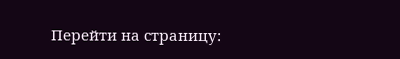Перейти на страницу: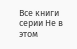Все книги серии Не в этом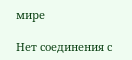мире

Нет соединения с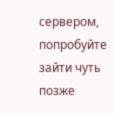сервером, попробуйте зайти чуть позже